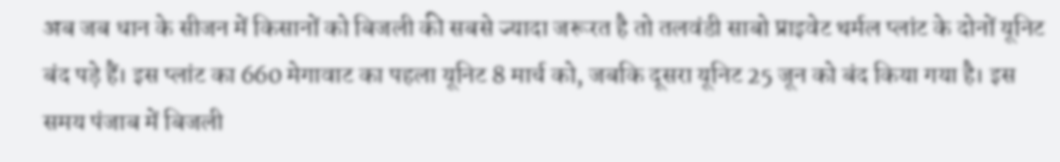अब जब धान के सीजन में किसानों को बिजली की सबसे ज्यादा जरूरत है तो तलवंडी साबो प्राइवेट थर्मल प्लांट के दोनों यूनिट बंद पड़े हैं। इस प्लांट का 660 मेगावाट का पहला यूनिट 8 मार्च को, जबकि दूसरा यूनिट 25 जून को बंद किया गया है। इस समय पंजाब में बिजली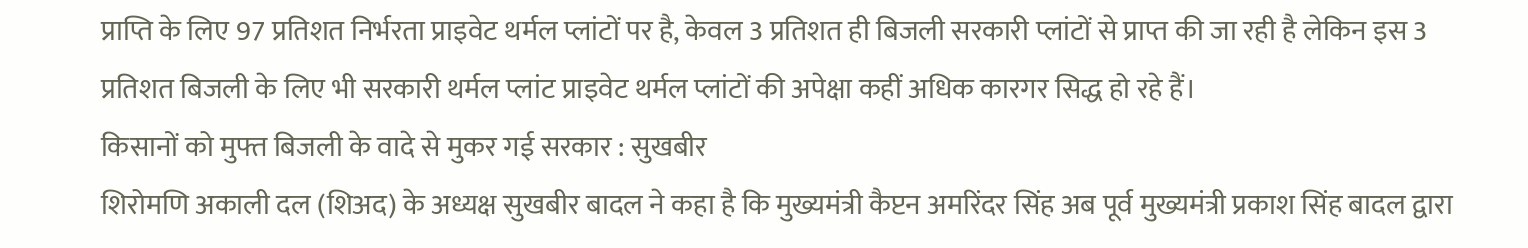प्राप्ति के लिए 97 प्रतिशत निर्भरता प्राइवेट थर्मल प्लांटों पर है, केवल 3 प्रतिशत ही बिजली सरकारी प्लांटों से प्राप्त की जा रही है लेकिन इस 3 प्रतिशत बिजली के लिए भी सरकारी थर्मल प्लांट प्राइवेट थर्मल प्लांटों की अपेक्षा कहीं अधिक कारगर सिद्ध हो रहे हैं।
किसानों को मुफ्त बिजली के वादे से मुकर गई सरकार : सुखबीर
शिरोमणि अकाली दल (शिअद) के अध्यक्ष सुखबीर बादल ने कहा है कि मुख्यमंत्री कैप्टन अमरिंदर सिंह अब पूर्व मुख्यमंत्री प्रकाश सिंह बादल द्वारा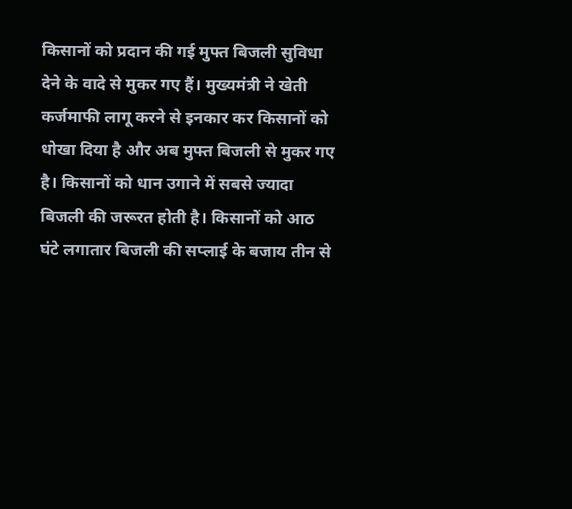किसानों को प्रदान की गई मुफ्त बिजली सुविधा देने के वादे से मुकर गए हैं। मुख्यमंत्री ने खेती कर्जमाफी लागू करने से इनकार कर किसानों को धोखा दिया है और अब मुफ्त बिजली से मुकर गए है। किसानों को धान उगाने में सबसे ज्यादा बिजली की जरूरत होती है। किसानों को आठ घंटे लगातार बिजली की सप्लाई के बजाय तीन से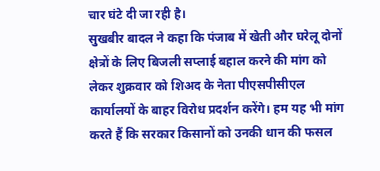चार घंटे दी जा रही है।
सुखबीर बादल ने कहा कि पंजाब में खेती और घरेलू दोनों क्षेत्रों के लिए बिजली सप्लाई बहाल करने की मांग को लेकर शुक्रवार को शिअद के नेता पीएसपीसीएल कार्यालयों के बाहर विरोध प्रदर्शन करेंगे। हम यह भी मांग करते हैं कि सरकार किसानों को उनकी धान की फसल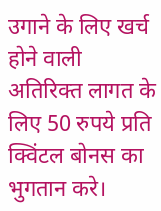उगाने के लिए खर्च होने वाली अतिरिक्त लागत के लिए 50 रुपये प्रति क्विंटल बोनस का भुगतान करे।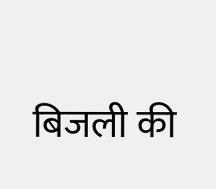बिजली की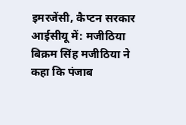इमरजेंसी, कैप्टन सरकार आईसीयू में: मजीठिया
बिक्रम सिंह मजीठिया ने कहा कि पंजाब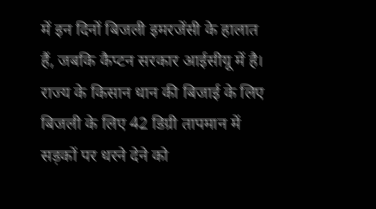में इन दिनों बिजली इमरजेंसी के हालात हैं, जबकि कैप्टन सरकार आईसीयू में है। राज्य के किसान धान की बिजाई के लिए बिजली के लिए 42 डिग्री तापमान में सड़कों पर धरने देने को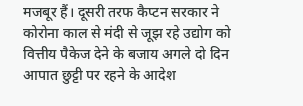मजबूर हैं। दूसरी तरफ कैप्टन सरकार ने कोरोना काल से मंदी से जूझ रहे उद्योग को वित्तीय पैकेज देने के बजाय अगले दो दिन आपात छुट्टी पर रहने के आदेश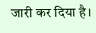जारी कर दिया है।